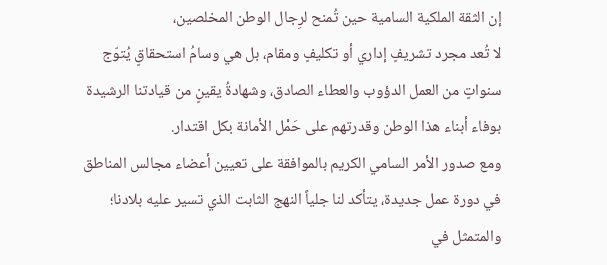إن الثقة الملكية السامية حين تُمنح لرِجال الوطن المخلصين،
لا تُعد مجرد تشريفٍ إداري أو تكليفٍ ومقام، بل هي وسامُ استحقاقٍ يُتوّج سنواتٍ من العمل الدؤوب والعطاء الصادق، وشهادةُ يقينٍ من قيادتنا الرشيدة بوفاء أبناء هذا الوطن وقدرتهم على حَمْل الأمانة بكل اقتدار.
ومع صدور الأمر السامي الكريم بالموافقة على تعيين أعضاء مجالس المناطق في دورة عمل جديدة، يتأكد لنا جلياً النهج الثابت الذي تسير عليه بلادنا؛ والمتمثل في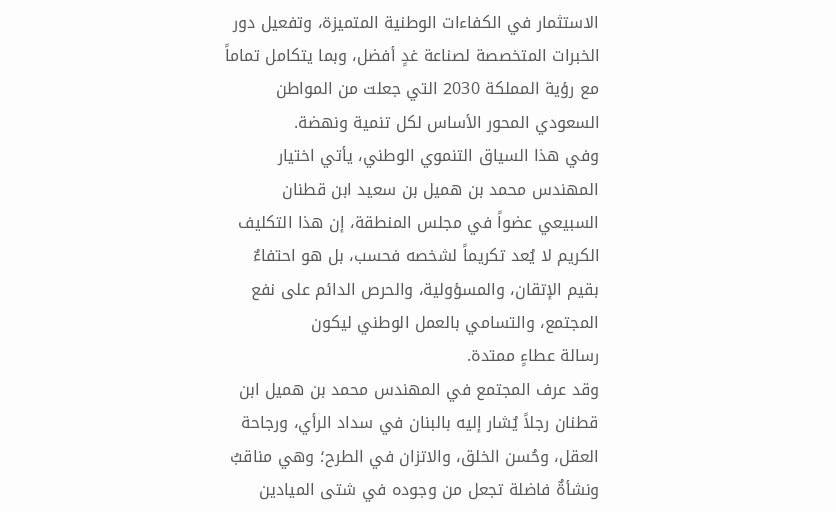الاستثمار في الكفاءات الوطنية المتميزة، وتفعيل دور الخبرات المتخصصة لصناعة غدٍ أفضل، وبما يتكامل تماماً مع رؤية المملكة 2030 التي جعلت من المواطن السعودي المحور الأساس لكل تنمية ونهضة.
وفي هذا السياق التنموي الوطني، يأتي اختيار المهندس محمد بن هميل بن سعيد ابن قطنان السبيعي عضواً في مجلس المنطقة، إن هذا التكليف الكريم لا يُعد تكريماً لشخصه فحسب، بل هو احتفاءٌ بقيم الإتقان، والمسؤولية، والحرص الدائم على نفع المجتمع، والتسامي بالعمل الوطني ليكون
رسالة عطاءٍ ممتدة.
وقد عرف المجتمع في المهندس محمد بن هميل ابن قطنان رجلاً يُشار إليه بالبنان في سداد الرأي، ورجاحة العقل، وحُسن الخلق، والاتزان في الطرح؛ وهي مناقبُ ونشأةٌ فاضلة تجعل من وجوده في شتى الميادين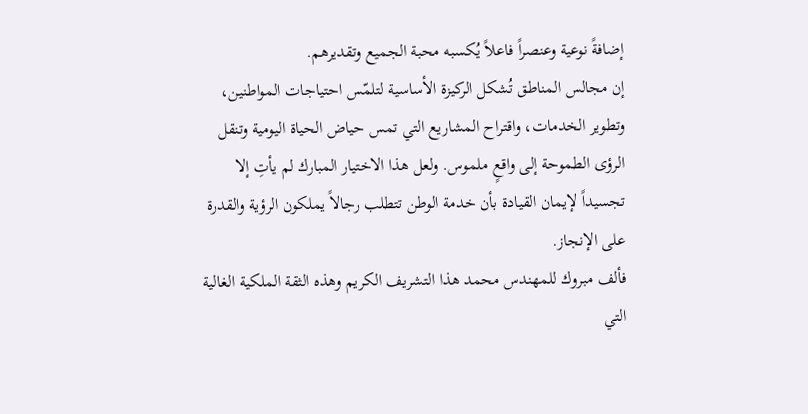إضافةً نوعية وعنصراً فاعلاً يُكسبه محبة الجميع وتقديرهم.
إن مجالس المناطق تُشكل الركيزة الأساسية لتلمّس احتياجات المواطنين، وتطوير الخدمات، واقتراح المشاريع التي تمس حياض الحياة اليومية وتنقل الرؤى الطموحة إلى واقعٍ ملموس. ولعل هذا الاختيار المبارك لم يأتِ إلا تجسيداً لإيمان القيادة بأن خدمة الوطن تتطلب رجالاً يملكون الرؤية والقدرة على الإنجاز.
فألف مبروك للمهندس محمد هذا التشريف الكريم وهذه الثقة الملكية الغالية التي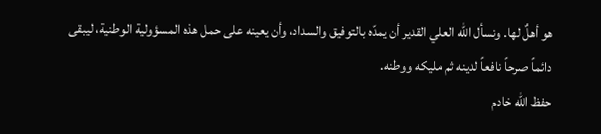هو أهلٌ لها. ونسأل الله العلي القدير أن يمدّه بالتوفيق والسداد، وأن يعينه على حمل هذه المسؤولية الوطنية، ليبقى دائماً صرحاً نافعاً لدينه ثم مليكه ووطنه.
حفظ الله خادم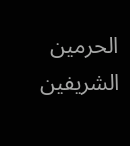الحرمين الشريفين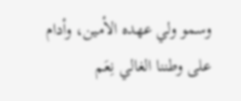وسمو ولي عهده الأمين، وأدام على وطننا الغالي نِعَم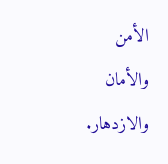الأمن والأمان والازدهار.